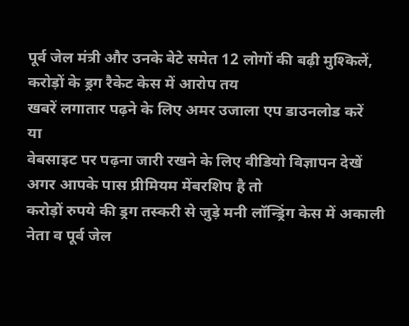पूर्व जेल मंत्री और उनके बेटे समेत 12 लोगों की बढ़ी मुश्किलें, करोड़ों के ड्रग रैकेट केस में आरोप तय
खबरें लगातार पढ़ने के लिए अमर उजाला एप डाउनलोड करें
या
वेबसाइट पर पढ़ना जारी रखने के लिए वीडियो विज्ञापन देखें
अगर आपके पास प्रीमियम मेंबरशिप है तो
करोड़ों रुपये की ड्रग तस्करी से जुड़े मनी लॉन्ड्रिंग केस में अकाली नेता व पूर्व जेल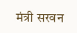मंत्री सरवन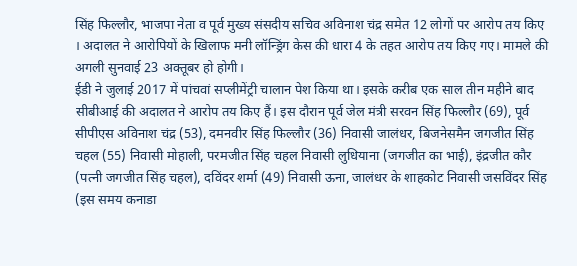सिंह फिल्लौर, भाजपा नेता व पूर्व मुख्य संसदीय सचिव अविनाश चंद्र समेत 12 लोगों पर आरोप तय किए । अदालत ने आरोपियों के खिलाफ मनी लॉन्ड्रिंग केस की धारा 4 के तहत आरोप तय किए गए। मामले की अगली सुनवाई 23 अक्तूबर हो होगी।
ईडी ने जुलाई 2017 में पांचवां सप्लीमेंट्री चालान पेश किया था। इसके करीब एक साल तीन महीने बाद सीबीआई की अदालत ने आरोप तय किए हैं। इस दौरान पूर्व जेल मंत्री सरवन सिंह फिल्लौर (69), पूर्व सीपीएस अविनाश चंद्र (53), दमनवीर सिंह फिल्लौर (36) निवासी जालंधर, बिजनेसमैन जगजीत सिंह चहल (55) निवासी मोहाली, परमजीत सिंह चहल निवासी लुधियाना (जगजीत का भाई), इंद्रजीत कौर (पत्नी जगजीत सिंह चहल), दविंदर शर्मा (49) निवासी ऊना, जालंधर के शाहकोट निवासी जसविंदर सिंह (इस समय कनाडा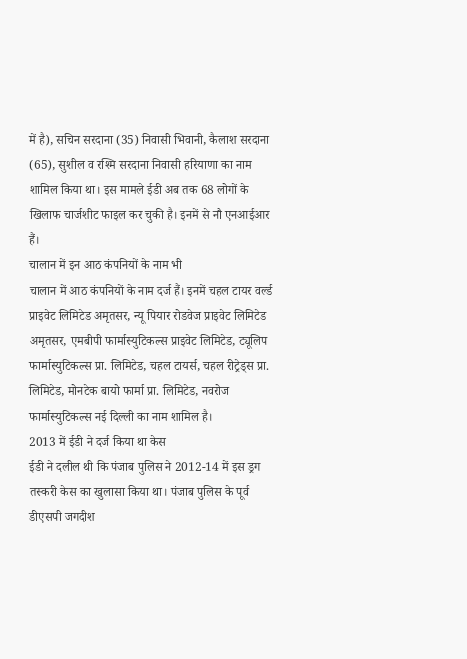में है), सचिन सरदाना (35) निवासी भिवानी, कैलाश सरदाना (65), सुशील व रश्मि सरदाना निवासी हरियाणा का नाम शामिल किया था। इस मामले ईडी अब तक 68 लोगों के खिलाफ चार्जशीट फाइल कर चुकी है। इनमें से नौ एनआईआर हैं।
चालान में इन आठ कंपनियों के नाम भी
चालान में आठ कंपनियों के नाम दर्ज हैं। इनमें चहल टायर वर्ल्ड प्राइवेट लिमिटेड अमृतसर, न्यू पियार रोडवेज प्राइवेट लिमिटेड अमृतसर, एमबीपी फार्मास्युटिकल्स प्राइवेट लिमिटेड, ट्यूलिप फार्मास्युटिकल्स प्रा. लिमिटेड, चहल टायर्स, चहल रीट्रेड्स प्रा. लिमिटेड, मोनटेक बायो फार्मा प्रा. लिमिटेड, नवरोज फार्मास्युटिकल्स नई दिल्ली का नाम शामिल है।
2013 में ईडी ने दर्ज किया था केस
ईडी ने दलील थी कि पंजाब पुलिस ने 2012-14 में इस ड्रग तस्करी केस का खुलासा किया था। पंजाब पुलिस के पूर्व डीएसपी जगदीश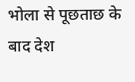भोला से पूछताछ के बाद देश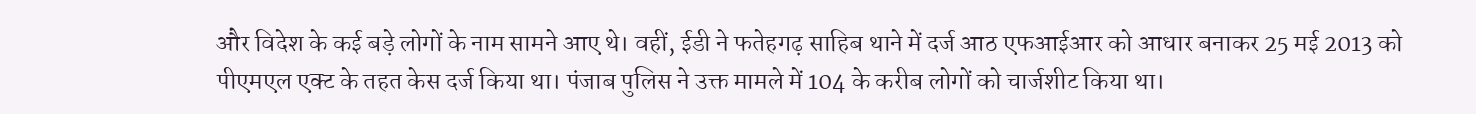और विदेश के कई बड़े लोगों के नाम सामने आए थे। वहीं, ईडी ने फतेहगढ़ साहिब थाने में दर्ज आठ एफआईआर को आधार बनाकर 25 मई 2013 को पीएमएल एक्ट के तहत केस दर्ज किया था। पंजाब पुलिस ने उक्त मामले में 104 के करीब लोगों को चार्जशीट किया था।